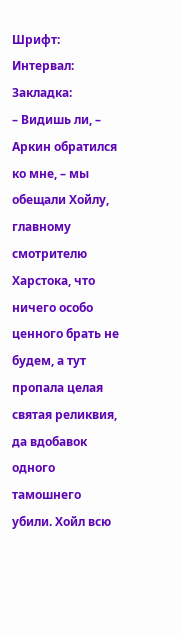Шрифт:
Интервал:
Закладка:
– Видишь ли, – Аркин обратился ко мне, – мы обещали Хойлу, главному смотрителю Харстока, что ничего особо ценного брать не будем, а тут пропала целая святая реликвия, да вдобавок одного тамошнего убили. Хойл всю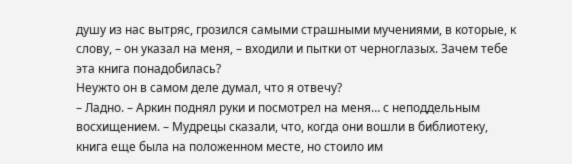душу из нас вытряс, грозился самыми страшными мучениями, в которые, к слову, – он указал на меня, – входили и пытки от черноглазых. Зачем тебе эта книга понадобилась?
Неужто он в самом деле думал, что я отвечу?
– Ладно. – Аркин поднял руки и посмотрел на меня… с неподдельным восхищением. – Мудрецы сказали, что, когда они вошли в библиотеку, книга еще была на положенном месте, но стоило им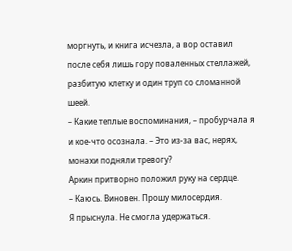моргнуть, и книга исчезла, а вор оставил после себя лишь гору поваленных стеллажей, разбитую клетку и один труп со сломанной шеей.
– Какие теплые воспоминания, – пробурчала я и кое-что осознала. – Это из-за вас, нерях, монахи подняли тревогу?
Аркин притворно положил руку на сердце.
– Каюсь. Виновен. Прошу милосердия.
Я прыснула. Не смогла удержаться.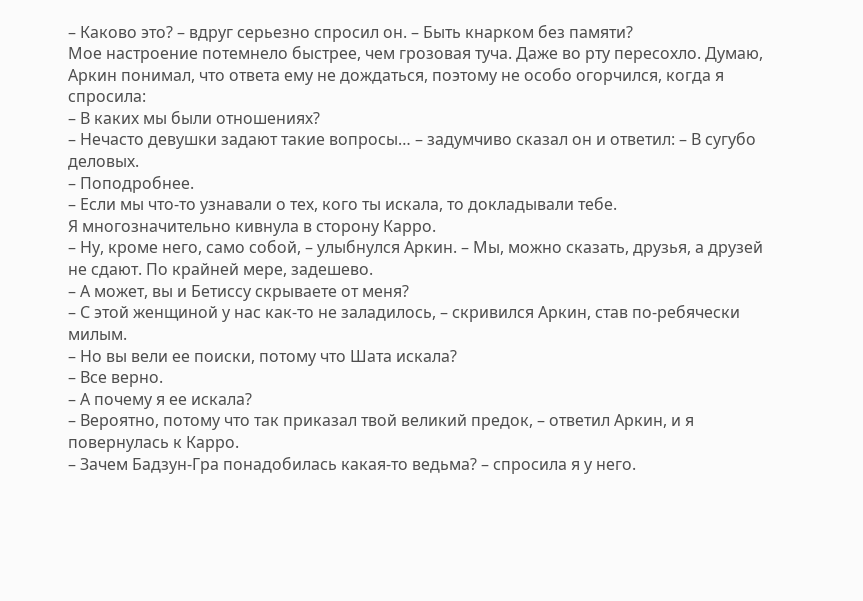– Каково это? – вдруг серьезно спросил он. – Быть кнарком без памяти?
Мое настроение потемнело быстрее, чем грозовая туча. Даже во рту пересохло. Думаю, Аркин понимал, что ответа ему не дождаться, поэтому не особо огорчился, когда я спросила:
– В каких мы были отношениях?
– Нечасто девушки задают такие вопросы… – задумчиво сказал он и ответил: – В сугубо деловых.
– Поподробнее.
– Если мы что-то узнавали о тех, кого ты искала, то докладывали тебе.
Я многозначительно кивнула в сторону Карро.
– Ну, кроме него, само собой, – улыбнулся Аркин. – Мы, можно сказать, друзья, а друзей не сдают. По крайней мере, задешево.
– А может, вы и Бетиссу скрываете от меня?
– С этой женщиной у нас как-то не заладилось, – скривился Аркин, став по-ребячески милым.
– Но вы вели ее поиски, потому что Шата искала?
– Все верно.
– А почему я ее искала?
– Вероятно, потому что так приказал твой великий предок, – ответил Аркин, и я повернулась к Карро.
– Зачем Бадзун-Гра понадобилась какая-то ведьма? – спросила я у него.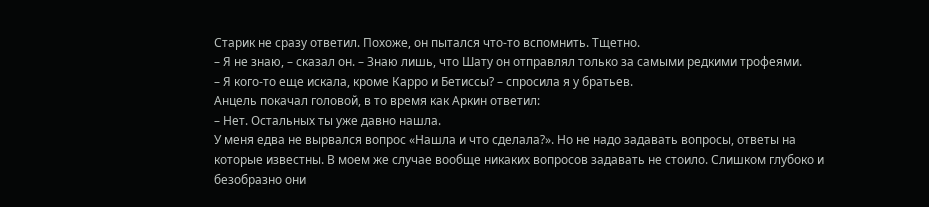Старик не сразу ответил. Похоже, он пытался что-то вспомнить. Тщетно.
– Я не знаю, – сказал он. – Знаю лишь, что Шату он отправлял только за самыми редкими трофеями.
– Я кого-то еще искала, кроме Карро и Бетиссы? – спросила я у братьев.
Анцель покачал головой, в то время как Аркин ответил:
– Нет. Остальных ты уже давно нашла.
У меня едва не вырвался вопрос «Нашла и что сделала?». Но не надо задавать вопросы, ответы на которые известны. В моем же случае вообще никаких вопросов задавать не стоило. Слишком глубоко и безобразно они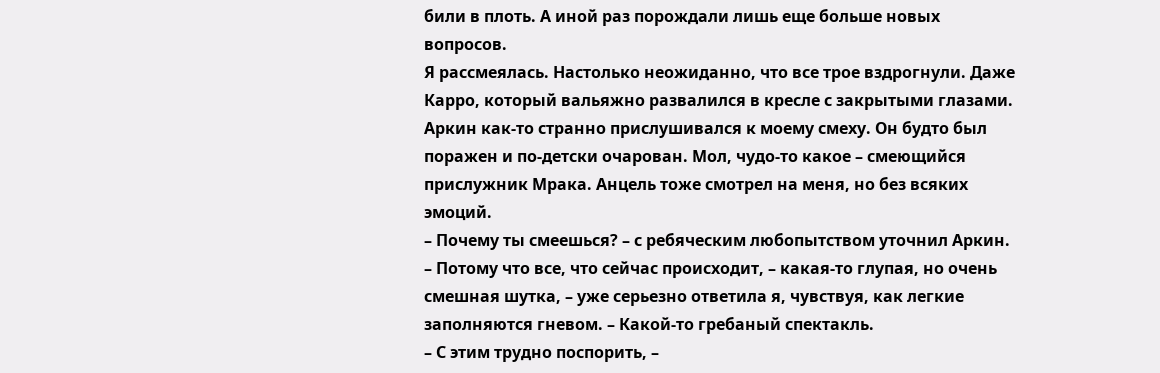били в плоть. А иной раз порождали лишь еще больше новых вопросов.
Я рассмеялась. Настолько неожиданно, что все трое вздрогнули. Даже Карро, который вальяжно развалился в кресле с закрытыми глазами.
Аркин как-то странно прислушивался к моему смеху. Он будто был поражен и по-детски очарован. Мол, чудо-то какое – смеющийся прислужник Мрака. Анцель тоже смотрел на меня, но без всяких эмоций.
– Почему ты смеешься? – с ребяческим любопытством уточнил Аркин.
– Потому что все, что сейчас происходит, – какая-то глупая, но очень смешная шутка, – уже серьезно ответила я, чувствуя, как легкие заполняются гневом. – Какой-то гребаный спектакль.
– С этим трудно поспорить, –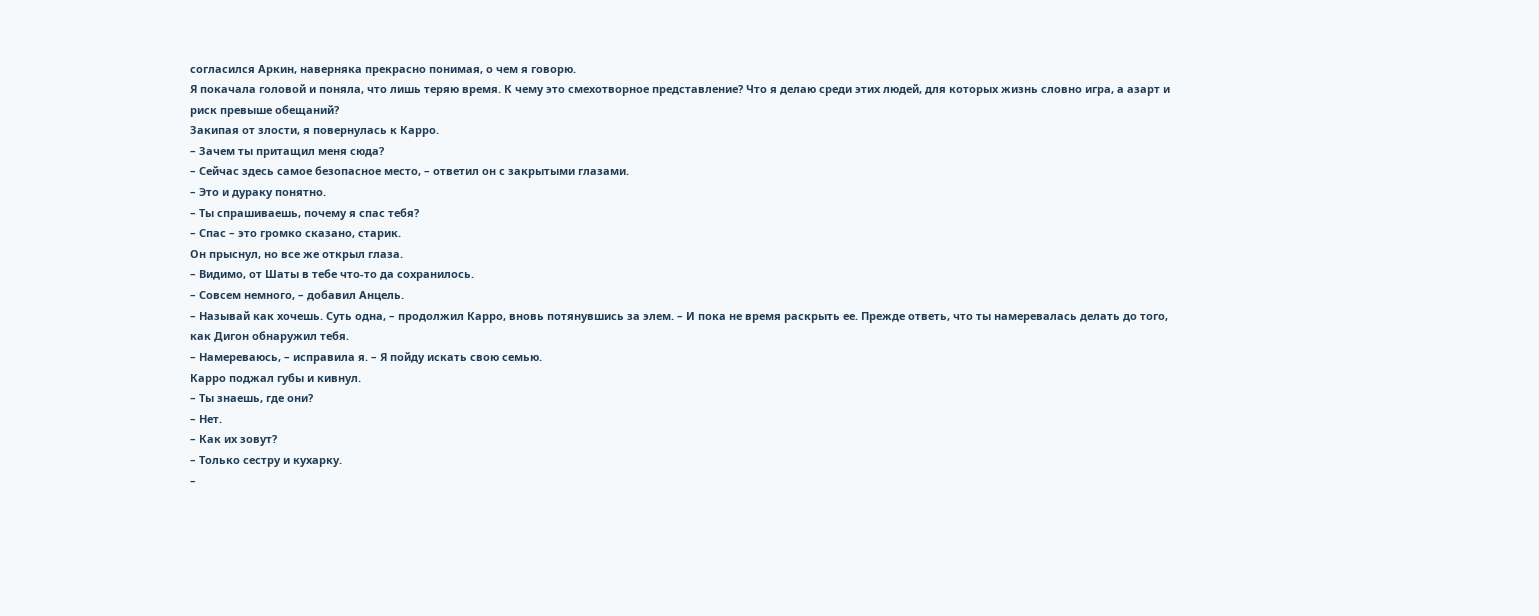согласился Аркин, наверняка прекрасно понимая, о чем я говорю.
Я покачала головой и поняла, что лишь теряю время. К чему это смехотворное представление? Что я делаю среди этих людей, для которых жизнь словно игра, а азарт и риск превыше обещаний?
Закипая от злости, я повернулась к Карро.
– Зачем ты притащил меня сюда?
– Сейчас здесь самое безопасное место, – ответил он с закрытыми глазами.
– Это и дураку понятно.
– Ты спрашиваешь, почему я спас тебя?
– Спас – это громко сказано, старик.
Он прыснул, но все же открыл глаза.
– Видимо, от Шаты в тебе что-то да сохранилось.
– Совсем немного, – добавил Анцель.
– Называй как хочешь. Суть одна, – продолжил Карро, вновь потянувшись за элем. – И пока не время раскрыть ее. Прежде ответь, что ты намеревалась делать до того, как Дигон обнаружил тебя.
– Намереваюсь, – исправила я. – Я пойду искать свою семью.
Карро поджал губы и кивнул.
– Ты знаешь, где они?
– Нет.
– Как их зовут?
– Только сестру и кухарку.
–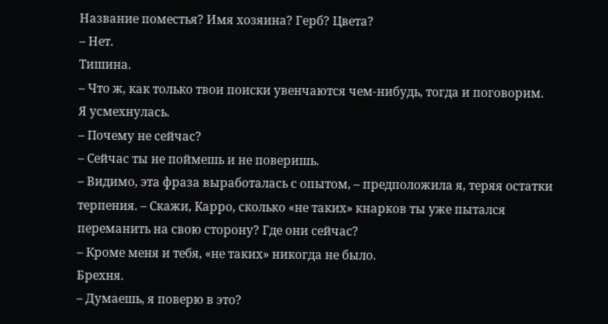Название поместья? Имя хозяина? Герб? Цвета?
– Нет.
Тишина.
– Что ж, как только твои поиски увенчаются чем-нибудь, тогда и поговорим.
Я усмехнулась.
– Почему не сейчас?
– Сейчас ты не поймешь и не поверишь.
– Видимо, эта фраза выработалась с опытом, – предположила я, теряя остатки терпения. – Скажи, Карро, сколько «не таких» кнарков ты уже пытался переманить на свою сторону? Где они сейчас?
– Кроме меня и тебя, «не таких» никогда не было.
Брехня.
– Думаешь, я поверю в это?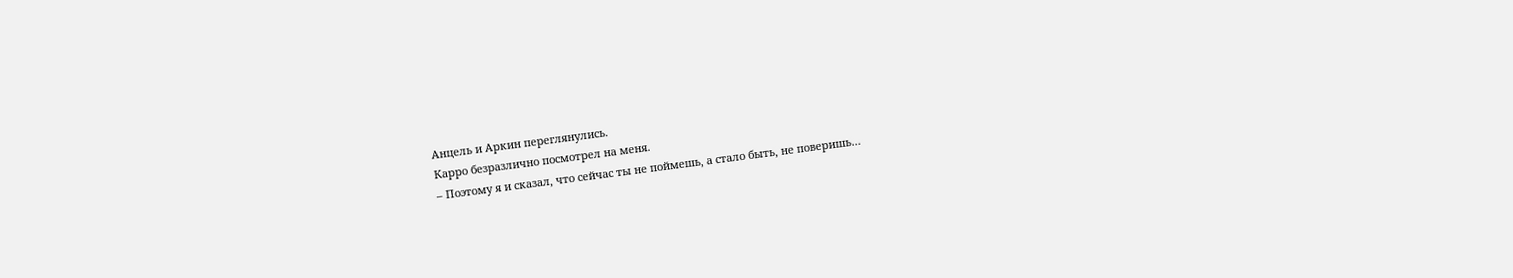Анцель и Аркин переглянулись.
Карро безразлично посмотрел на меня.
– Поэтому я и сказал, что сейчас ты не поймешь, а стало быть, не поверишь…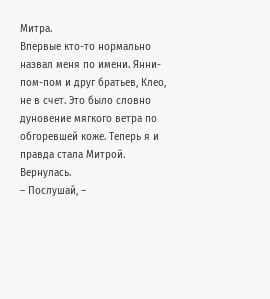Митра.
Впервые кто-то нормально назвал меня по имени. Янни-пом-пом и друг братьев, Клео, не в счет. Это было словно дуновение мягкого ветра по обгоревшей коже. Теперь я и правда стала Митрой. Вернулась.
– Послушай, –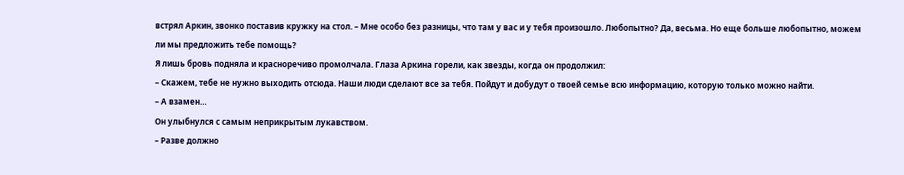встрял Аркин, звонко поставив кружку на стол. – Мне особо без разницы, что там у вас и у тебя произошло. Любопытно? Да, весьма. Но еще больше любопытно, можем ли мы предложить тебе помощь?
Я лишь бровь подняла и красноречиво промолчала. Глаза Аркина горели, как звезды, когда он продолжил:
– Скажем, тебе не нужно выходить отсюда. Наши люди сделают все за тебя. Пойдут и добудут о твоей семье всю информацию, которую только можно найти.
– А взамен…
Он улыбнулся с самым неприкрытым лукавством.
– Разве должно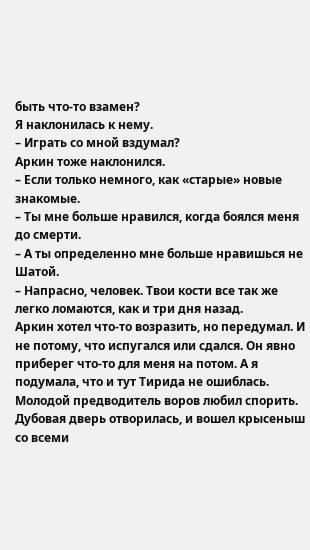быть что-то взамен?
Я наклонилась к нему.
– Играть со мной вздумал?
Аркин тоже наклонился.
– Если только немного, как «старые» новые знакомые.
– Ты мне больше нравился, когда боялся меня до смерти.
– А ты определенно мне больше нравишься не Шатой.
– Напрасно, человек. Твои кости все так же легко ломаются, как и три дня назад.
Аркин хотел что-то возразить, но передумал. И не потому, что испугался или сдался. Он явно приберег что-то для меня на потом. А я подумала, что и тут Тирида не ошиблась. Молодой предводитель воров любил спорить.
Дубовая дверь отворилась, и вошел крысеныш со всеми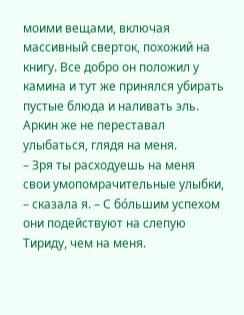моими вещами, включая массивный сверток, похожий на книгу. Все добро он положил у камина и тут же принялся убирать пустые блюда и наливать эль.
Аркин же не переставал улыбаться, глядя на меня.
– Зря ты расходуешь на меня свои умопомрачительные улыбки, – сказала я. – С бо́льшим успехом они подействуют на слепую Тириду, чем на меня.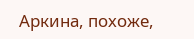Аркина, похоже,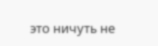это ничуть не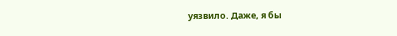уязвило. Даже, я бы